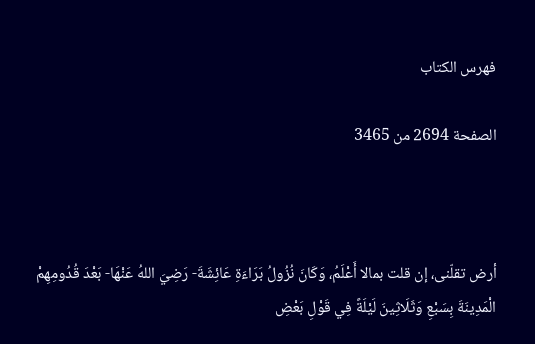فهرس الكتاب

الصفحة 2694 من 3465



أرض تقلّنى، إن قلت بمالا أَعْلَمُ، وَكَانَ نُزُولُ بَرَاءَةِ عَائِشَةَ- رَضِيَ اللهُ عَنْهَا- بَعْدَ قُدُومِهِمْ الْمَدِينَةَ بِسَبْعِ وَثَلَاثِينَ لَيْلَةً فِي قَوْلِ بَعْضِ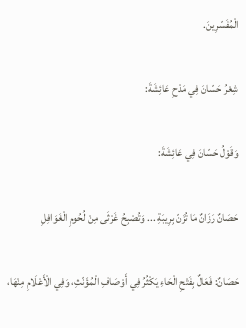الْمُفَسّرِينَ.

شِعْرُ حَسّانَ فِي مَدْحِ عَائِشَةَ:

وَقَوْلُ حَسّانَ فِي عَائِشَةَ:

حَصَانٌ رَزَانٌ مَا تُزَنّ بِرِيبَةِ ... وَتُصْبِحُ غَرْثَى مِنْ لُحُومِ الْغَوَافِلِ

حَصَانٌ: فَعَالٌ بِفَتْحِ الْحَاءِ يَكْثُرُ فِي أَوْصَافِ الْمُؤَنّثِ، وَفِي الْأَعْلَامِ مِنْهَا،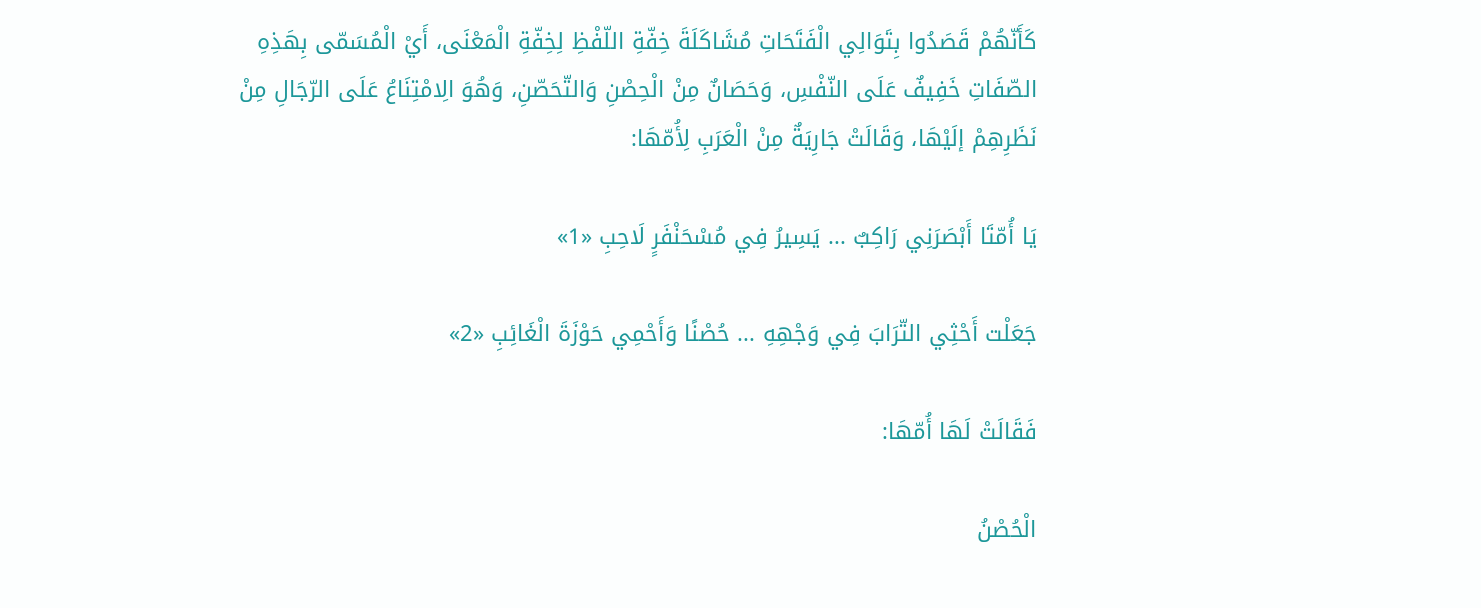كَأَنّهُمْ قَصَدُوا بِتَوَالِي الْفَتَحَاتِ مُشَاكَلَةَ خِفّةِ اللّفْظِ لِخِفّةِ الْمَعْنَى، أَيْ الْمُسَمّى بِهَذِهِ الصّفَاتِ خَفِيفٌ عَلَى النّفْسِ، وَحَصَانٌ مِنْ الْحِصْنِ وَالتّحَصّنِ، وَهُوَ الِامْتِنَاعُ عَلَى الرّجَالِ مِنْ نَظَرِهِمْ إلَيْهَا، وَقَالَتْ جَارِيَةٌ مِنْ الْعَرَبِ لِأُمّهَا:

يَا أُمّتَا أَبْصَرَنِي رَاكِبٌ ... يَسِيرُ فِي مُسْحَنْفَرٍ لَاحِبِ «1»

جَعَلْت أَحْثِي التّرَابَ فِي وَجْهِهِ ... حُصْنًا وَأَحْمِي حَوْزَةَ الْغَائِبِ «2»

فَقَالَتْ لَهَا أُمّهَا:

الْحُصْنُ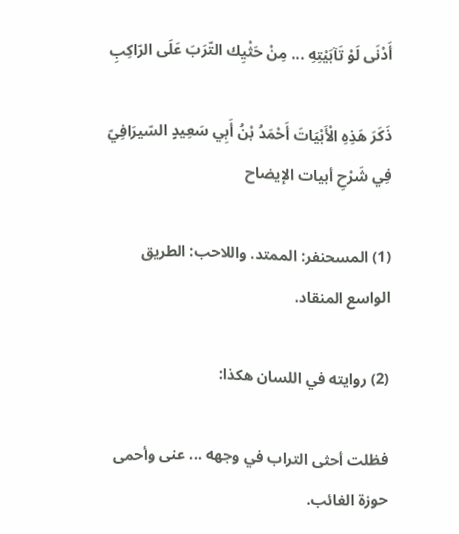أَدْنَى لَوْ تَآبَيْتِهِ ... مِنْ حَثْيِك التّرَبَ عَلَى الرّاكِبِ

ذَكَرَ هَذِهِ الْأَبْيَاتَ أَحْمَدُ بْنُ أَبِي سَعِيدٍ السّيرَافِيّ فِي شَرْحِ أبيات الإيضاح

(1) المسحنفر: الممتد. واللاحب: الطريق الواسع المنقاد.

(2) روايته في اللسان هكذا:

فظلت أحثى التراب في وجهه ... عنى وأحمى حوزة الغائب.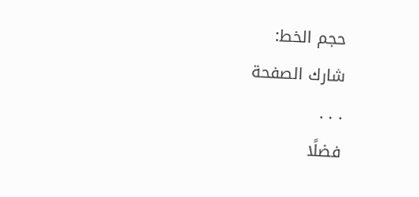حجم الخط:
شارك الصفحة
. . .
فضلًا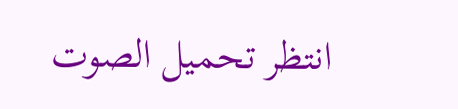انتظر تحميل الصوت